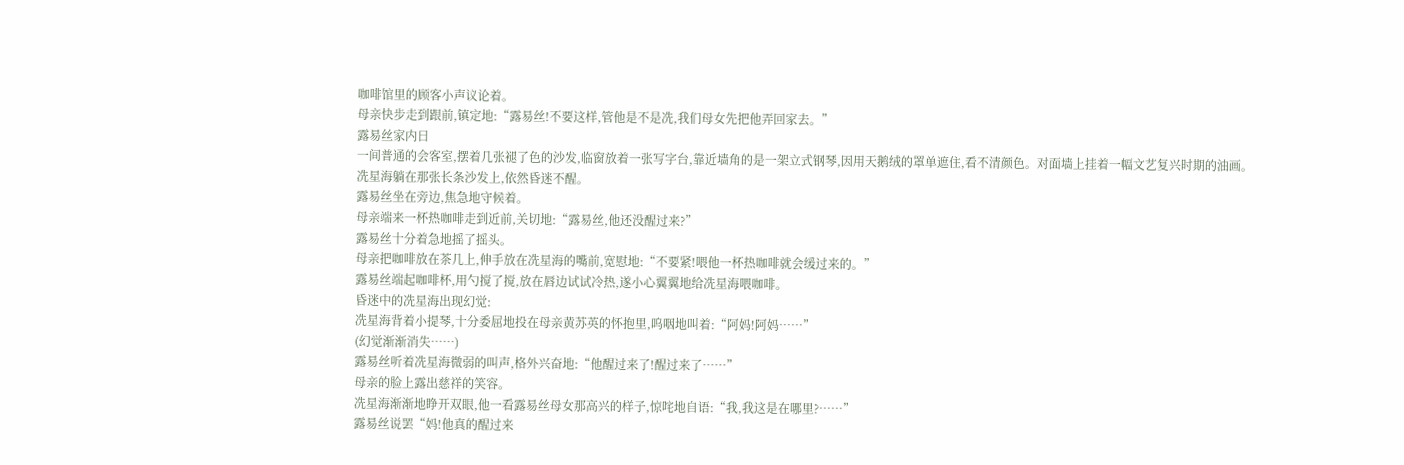咖啡馆里的顾客小声议论着。
母亲快步走到跟前,镇定地:“露易丝!不要这样,管他是不是冼,我们母女先把他弄回家去。”
露易丝家内日
一间普通的会客室,摆着几张褪了色的沙发,临窗放着一张写字台,靠近墙角的是一架立式钢琴,因用天鹅绒的罩单遮住,看不清颜色。对面墙上挂着一幅文艺复兴时期的油画。
冼星海躺在那张长条沙发上,依然昏迷不醒。
露易丝坐在旁边,焦急地守候着。
母亲端来一杯热咖啡走到近前,关切地:“露易丝,他还没醒过来?”
露易丝十分着急地摇了摇头。
母亲把咖啡放在茶几上,伸手放在冼星海的嘴前,宽慰地:“不要紧!喂他一杯热咖啡就会缓过来的。”
露易丝端起咖啡杯,用勺搅了搅,放在唇边试试冷热,遂小心翼翼地给冼星海喂咖啡。
昏迷中的冼星海出现幻觉:
冼星海背着小提琴,十分委屈地投在母亲黄苏英的怀抱里,呜咽地叫着:“阿妈!阿妈……”
(幻觉渐渐消失……)
露易丝听着冼星海微弱的叫声,格外兴奋地:“他醒过来了!醒过来了……”
母亲的脸上露出慈祥的笑容。
冼星海渐渐地睁开双眼,他一看露易丝母女那高兴的样子,惊咤地自语:“我,我这是在哪里?……”
露易丝说罢“妈!他真的醒过来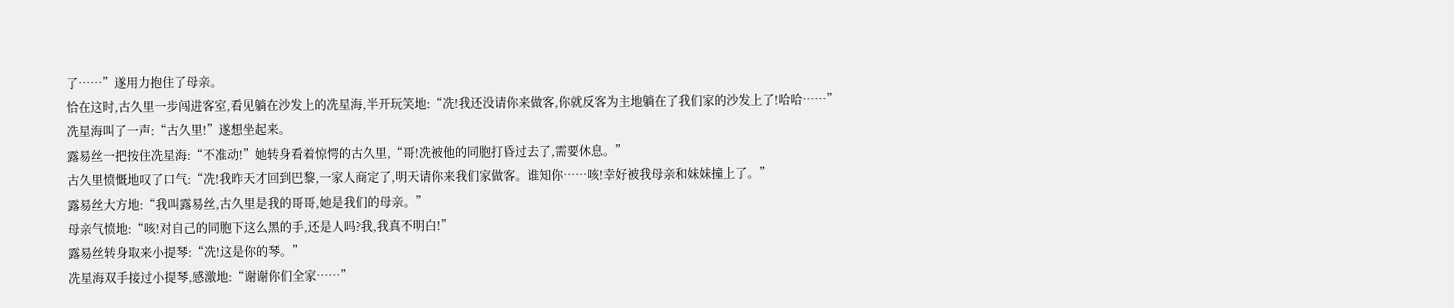了……”遂用力抱住了母亲。
恰在这时,古久里一步闯进客室,看见躺在沙发上的冼星海,半开玩笑地:“冼!我还没请你来做客,你就反客为主地躺在了我们家的沙发上了!哈哈……”
冼星海叫了一声:“古久里!”遂想坐起来。
露易丝一把按住冼星海:“不准动!”她转身看着惊愕的古久里,“哥!冼被他的同胞打昏过去了,需要休息。”
古久里愤慨地叹了口气:“冼!我昨天才回到巴黎,一家人商定了,明天请你来我们家做客。谁知你……咳!幸好被我母亲和妹妹撞上了。”
露易丝大方地:“我叫露易丝,古久里是我的哥哥,她是我们的母亲。”
母亲气愤地:“咳!对自己的同胞下这么黑的手,还是人吗?我,我真不明白!”
露易丝转身取来小提琴:“冼!这是你的琴。”
冼星海双手接过小提琴,感激地:“谢谢你们全家……”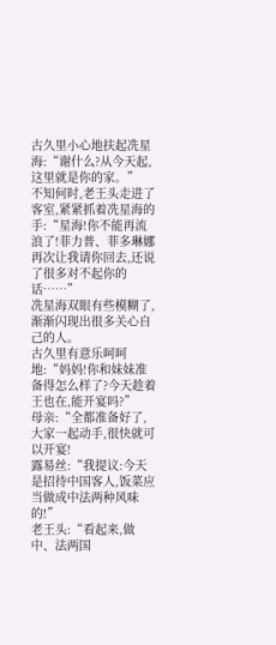古久里小心地扶起冼星海:“谢什么?从今天起,这里就是你的家。”
不知何时,老王头走进了客室,紧紧抓着冼星海的手:“星海!你不能再流浪了!菲力普、菲多琳娜再次让我请你回去,还说了很多对不起你的话……”
冼星海双眼有些模糊了,渐渐闪现出很多关心自己的人。
古久里有意乐呵呵地:“妈妈!你和妹妹准备得怎么样了?今天趁着王也在,能开宴吗?”
母亲:“全都准备好了,大家一起动手,很快就可以开宴!
露易丝:“我提议:今天是招待中国客人,饭菜应当做成中法两种风味的!”
老王头:“看起来,做中、法两国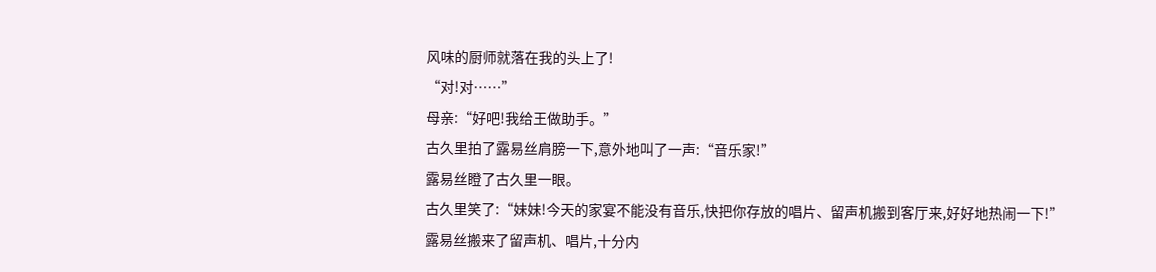风味的厨师就落在我的头上了!
“对!对……”
母亲:“好吧!我给王做助手。”
古久里拍了露易丝肩膀一下,意外地叫了一声:“音乐家!”
露易丝瞪了古久里一眼。
古久里笑了:“妹妹!今天的家宴不能没有音乐,快把你存放的唱片、留声机搬到客厅来,好好地热闹一下!”
露易丝搬来了留声机、唱片,十分内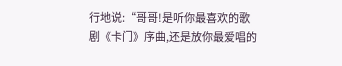行地说:“哥哥!是听你最喜欢的歌剧《卡门》序曲,还是放你最爱唱的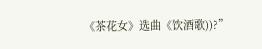《茶花女》选曲《饮酒歌))?”